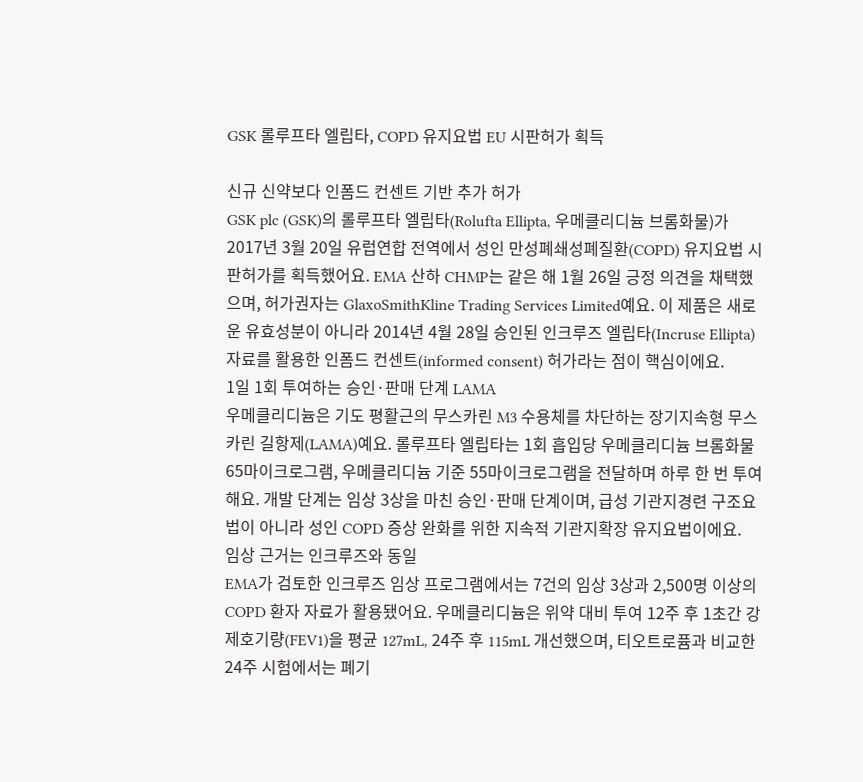GSK 롤루프타 엘립타, COPD 유지요법 EU 시판허가 획득

신규 신약보다 인폼드 컨센트 기반 추가 허가
GSK plc (GSK)의 롤루프타 엘립타(Rolufta Ellipta, 우메클리디늄 브롬화물)가 2017년 3월 20일 유럽연합 전역에서 성인 만성폐쇄성폐질환(COPD) 유지요법 시판허가를 획득했어요. EMA 산하 CHMP는 같은 해 1월 26일 긍정 의견을 채택했으며, 허가권자는 GlaxoSmithKline Trading Services Limited예요. 이 제품은 새로운 유효성분이 아니라 2014년 4월 28일 승인된 인크루즈 엘립타(Incruse Ellipta) 자료를 활용한 인폼드 컨센트(informed consent) 허가라는 점이 핵심이에요.
1일 1회 투여하는 승인·판매 단계 LAMA
우메클리디늄은 기도 평활근의 무스카린 M3 수용체를 차단하는 장기지속형 무스카린 길항제(LAMA)예요. 롤루프타 엘립타는 1회 흡입당 우메클리디늄 브롬화물 65마이크로그램, 우메클리디늄 기준 55마이크로그램을 전달하며 하루 한 번 투여해요. 개발 단계는 임상 3상을 마친 승인·판매 단계이며, 급성 기관지경련 구조요법이 아니라 성인 COPD 증상 완화를 위한 지속적 기관지확장 유지요법이에요.
임상 근거는 인크루즈와 동일
EMA가 검토한 인크루즈 임상 프로그램에서는 7건의 임상 3상과 2,500명 이상의 COPD 환자 자료가 활용됐어요. 우메클리디늄은 위약 대비 투여 12주 후 1초간 강제호기량(FEV1)을 평균 127mL, 24주 후 115mL 개선했으며, 티오트로퓸과 비교한 24주 시험에서는 폐기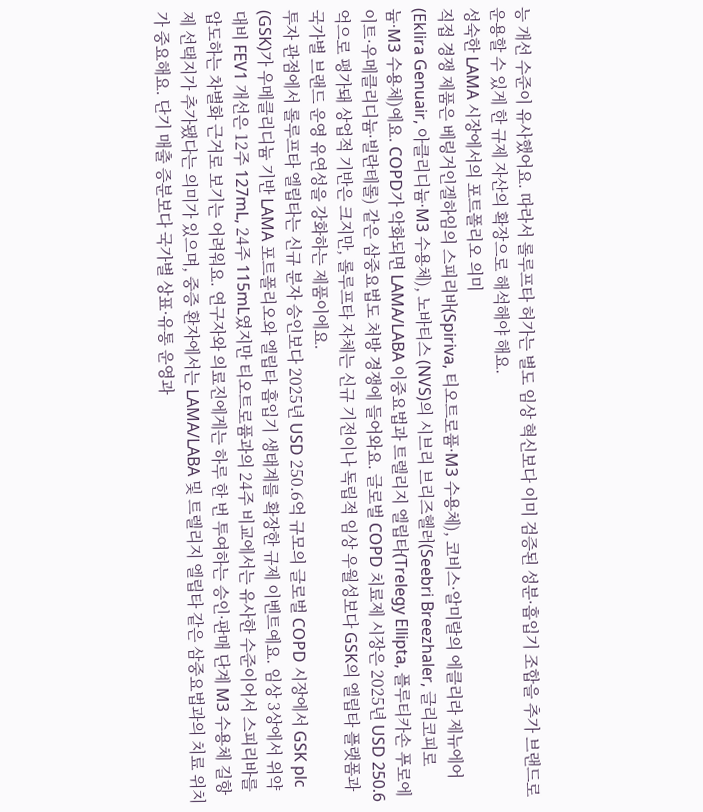능 개선 수준이 유사했어요. 따라서 롤루프타 허가는 별도 임상 혁신보다 이미 검증된 성분·흡입기 조합을 추가 브랜드로 운용할 수 있게 한 규제 자산의 확장으로 해석해야 해요.
성숙한 LAMA 시장에서의 포트폴리오 의미
직접 경쟁 제품은 베링거인겔하임의 스피리바(Spiriva, 티오트로퓸·M3 수용체), 코비스·알미랄의 에클리라 제뉴에어(Eklira Genuair, 아클리디늄·M3 수용체), 노바티스 (NVS)의 시브리 브리즈헬러(Seebri Breezhaler, 글리코피로늄·M3 수용체)예요. COPD가 악화되면 LAMA/LABA 이중요법과 트렐리지 엘립타(Trelegy Ellipta, 플루티카손 푸로에이트·우메클리디늄·빌란테롤) 같은 삼중요법도 처방 경쟁에 들어와요. 글로벌 COPD 치료제 시장은 2025년 USD 250.6억으로 평가돼 상업적 기반은 크지만, 롤루프타 자체는 신규 기전이나 독립적 임상 우월성보다 GSK의 엘립타 플랫폼과 국가별 브랜드 운영 유연성을 강화하는 제품이에요.
투자 관점에서 롤루프타 엘립타는 신규 분자 승인보다 2025년 USD 250.6억 규모의 글로벌 COPD 시장에서 GSK plc (GSK)가 우메클리디늄 기반 LAMA 포트폴리오와 엘립타 흡입기 생태계를 확장한 규제 이벤트예요. 임상 3상에서 위약 대비 FEV1 개선은 12주 127mL, 24주 115mL였지만 티오트로퓸과의 24주 비교에서는 유사한 수준이어서 스피리바를 압도하는 차별화 근거로 보기는 어려워요. 연구자와 의료진에게는 하루 한 번 투여하는 승인·판매 단계 M3 수용체 길항제 선택지가 추가됐다는 의미가 있으며, 중증 환자에서는 LAMA/LABA 및 트렐리지 엘립타 같은 삼중요법과의 치료 위치가 중요해요. 단기 매출 증분보다 국가별 상표·유통 운영과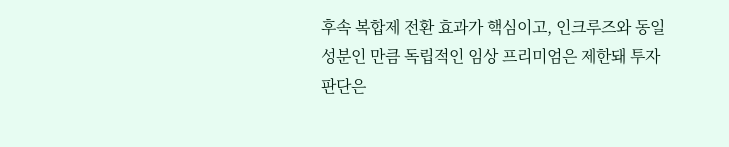후속 복합제 전환 효과가 핵심이고, 인크루즈와 동일 성분인 만큼 독립적인 임상 프리미엄은 제한돼 투자 판단은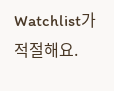Watchlist가 적절해요.